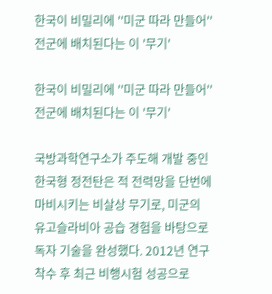한국이 비밀리에 ''미군 따라 만들어'' 전군에 배치된다는 이 '무기'

한국이 비밀리에 ''미군 따라 만들어'' 전군에 배치된다는 이 '무기'

국방과학연구소가 주도해 개발 중인 한국형 정전탄은 적 전력망을 단번에 마비시키는 비살상 무기로, 미군의 유고슬라비아 공습 경험을 바탕으로 독자 기술을 완성했다. 2012년 연구 착수 후 최근 비행시험 성공으로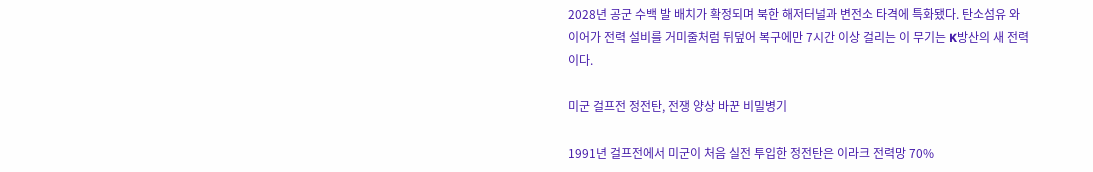2028년 공군 수백 발 배치가 확정되며 북한 해저터널과 변전소 타격에 특화됐다. 탄소섬유 와이어가 전력 설비를 거미줄처럼 뒤덮어 복구에만 7시간 이상 걸리는 이 무기는 K방산의 새 전력이다.

미군 걸프전 정전탄, 전쟁 양상 바꾼 비밀병기

1991년 걸프전에서 미군이 처음 실전 투입한 정전탄은 이라크 전력망 70%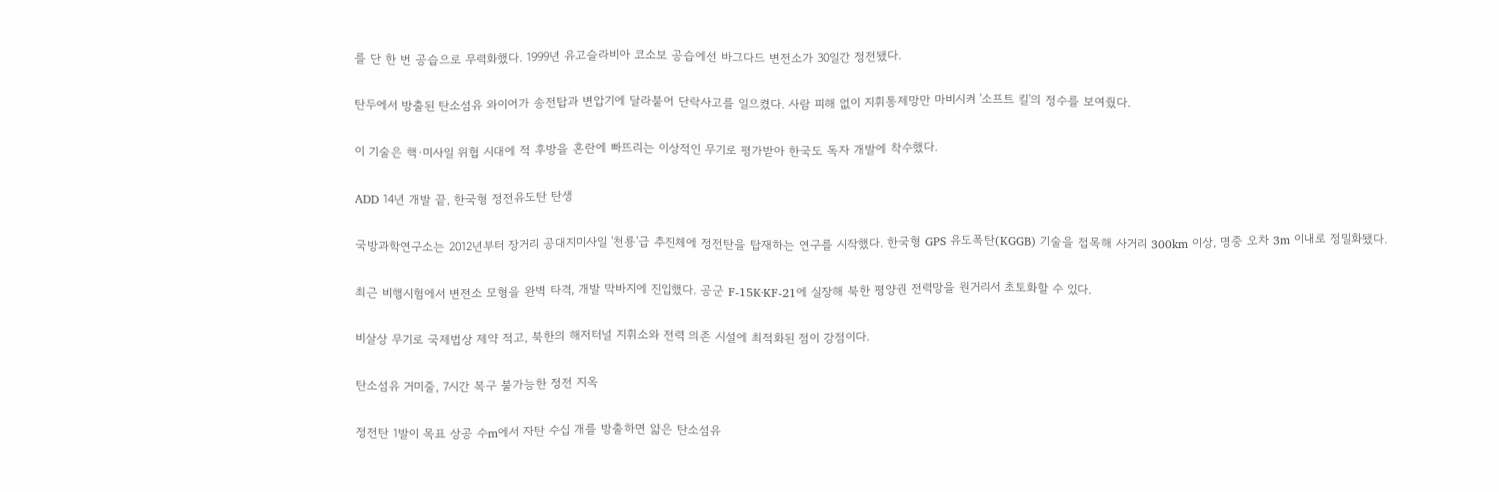를 단 한 번 공습으로 무력화했다. 1999년 유고슬라비아 코소보 공습에선 바그다드 변전소가 30일간 정전됐다.

탄두에서 방출된 탄소섬유 와이어가 송전탑과 변압기에 달라붙어 단락사고를 일으켰다. 사람 피해 없이 지휘통제망만 마비시켜 '소프트 킬'의 정수를 보여줬다.

이 기술은 핵·미사일 위협 시대에 적 후방을 혼란에 빠뜨리는 이상적인 무기로 평가받아 한국도 독자 개발에 착수했다.

ADD 14년 개발 끝, 한국형 정전유도탄 탄생

국방과학연구소는 2012년부터 장거리 공대지미사일 '천룡'급 추진체에 정전탄을 탑재하는 연구를 시작했다. 한국형 GPS 유도폭탄(KGGB) 기술을 접목해 사거리 300km 이상, 명중 오차 3m 이내로 정밀화됐다.

최근 비행시험에서 변전소 모형을 완벽 타격, 개발 막바지에 진입했다. 공군 F-15K·KF-21에 실장해 북한 평양권 전력망을 원거리서 초토화할 수 있다.

비살상 무기로 국제법상 제약 적고, 북한의 해저터널 지휘소와 전력 의존 시설에 최적화된 점이 강점이다.

탄소섬유 거미줄, 7시간 복구 불가능한 정전 지옥

정전탄 1발이 목표 상공 수m에서 자탄 수십 개를 방출하면 얇은 탄소섬유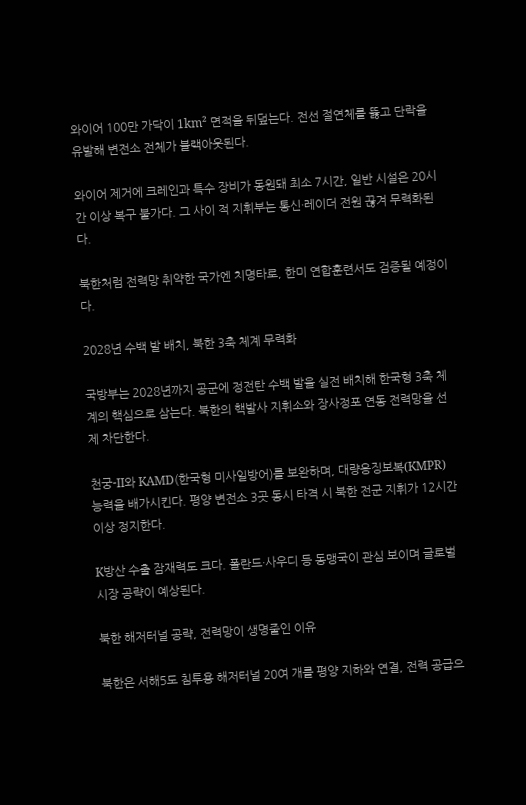와이어 100만 가닥이 1km² 면적을 뒤덮는다. 전선 절연체를 뚫고 단락을 유발해 변전소 전체가 블랙아웃된다.

와이어 제거에 크레인과 특수 장비가 동원돼 최소 7시간, 일반 시설은 20시간 이상 복구 불가다. 그 사이 적 지휘부는 통신·레이더 전원 끊겨 무력화된다.

북한처럼 전력망 취약한 국가엔 치명타로, 한미 연합훈련서도 검증될 예정이다.

2028년 수백 발 배치, 북한 3축 체계 무력화

국방부는 2028년까지 공군에 정전탄 수백 발을 실전 배치해 한국형 3축 체계의 핵심으로 삼는다. 북한의 핵발사 지휘소와 장사정포 연동 전력망을 선제 차단한다.

천궁-II와 KAMD(한국형 미사일방어)를 보완하며, 대량응징보복(KMPR) 능력을 배가시킨다. 평양 변전소 3곳 동시 타격 시 북한 전군 지휘가 12시간 이상 정지한다.

K방산 수출 잠재력도 크다. 폴란드·사우디 등 동맹국이 관심 보이며 글로벌 시장 공략이 예상된다.

북한 해저터널 공략, 전력망이 생명줄인 이유

북한은 서해5도 침투용 해저터널 20여 개를 평양 지하와 연결, 전력 공급으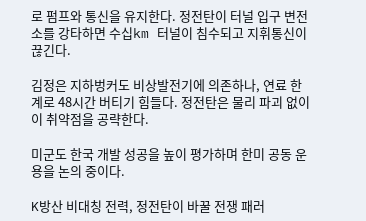로 펌프와 통신을 유지한다. 정전탄이 터널 입구 변전소를 강타하면 수십km 터널이 침수되고 지휘통신이 끊긴다.

김정은 지하벙커도 비상발전기에 의존하나, 연료 한계로 48시간 버티기 힘들다. 정전탄은 물리 파괴 없이 이 취약점을 공략한다.

미군도 한국 개발 성공을 높이 평가하며 한미 공동 운용을 논의 중이다.

K방산 비대칭 전력, 정전탄이 바꿀 전쟁 패러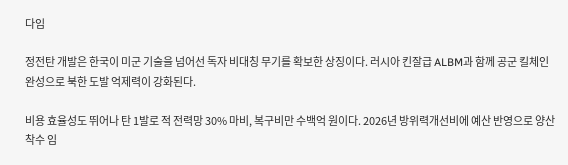다임

정전탄 개발은 한국이 미군 기술을 넘어선 독자 비대칭 무기를 확보한 상징이다. 러시아 킨잘급 ALBM과 함께 공군 킬체인 완성으로 북한 도발 억제력이 강화된다.

비용 효율성도 뛰어나 탄 1발로 적 전력망 30% 마비, 복구비만 수백억 원이다. 2026년 방위력개선비에 예산 반영으로 양산 착수 임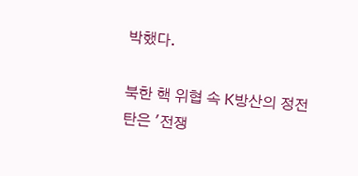박했다.

북한 핵 위협 속 K방산의 정전탄은 '전쟁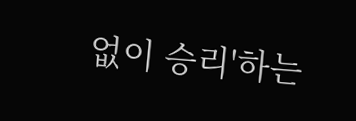없이 승리'하는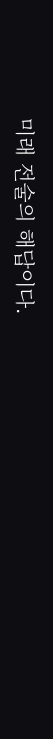미래 전술의 해답이다.